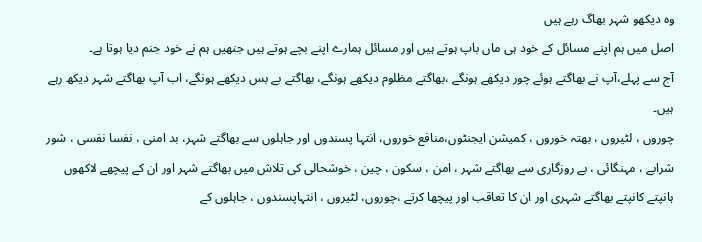وہ دیکھو شہر بھاگ رہے ہیں
اصل میں ہم اپنے مسائل کے خود ہی ماں باپ ہوتے ہیں اور مسائل ہمارے اپنے بچے ہوتے ہیں جنھیں ہم نے خود جنم دیا ہوتا ہے۔
آج سے پہلے،آپ نے بھاگتے ہوئے چور دیکھے ہونگے ،بھاگتے مظلوم دیکھے ہونگے، بھاگتے بے بس دیکھے ہونگے، اب آپ بھاگتے شہر دیکھ رہے ہیں۔
چوروں ، لٹیروں ، بھتہ خوروں ، کمیشن ایجنٹوں،منافع خوروں، انتہا پسندوں اور جاہلوں سے بھاگتے شہر، بد امنی ، نفسا نفسی ، شور شرابے ، مہنگائی ، بے روزگاری سے بھاگتے شہر ، امن ، سکون ، چین ، خوشحالی کی تلاش میں بھاگتے شہر اور ان کے پیچھے لاکھوں ہانپتے کانپتے بھاگتے شہری اور ان کا تعاقب اور پیچھا کرتے ،چوروں، لٹیروں ، انتہاپسندوں ، جاہلوں کے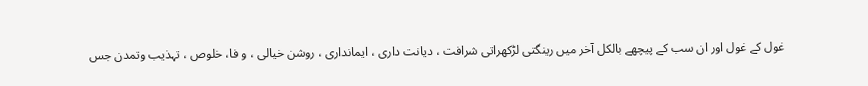غول کے غول اور ان سب کے پیچھے بالکل آخر میں رینگتی لڑکھراتی شرافت ، دیانت داری ، ایمانداری ، روشن خیالی ، و فا، خلوص ، تہذیب وتمدن جس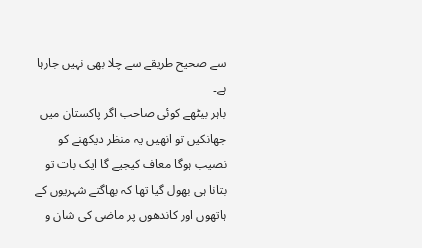سے صحیح طریقے سے چلا بھی نہیں جارہا ہے۔
باہر بیٹھے کوئی صاحب اگر پاکستان میں جھانکیں تو انھیں یہ منظر دیکھنے کو نصیب ہوگا معاف کیجیے گا ایک بات تو بتانا ہی بھول گیا تھا کہ بھاگتے شہریوں کے ہاتھوں اور کاندھوں پر ماضی کی شان و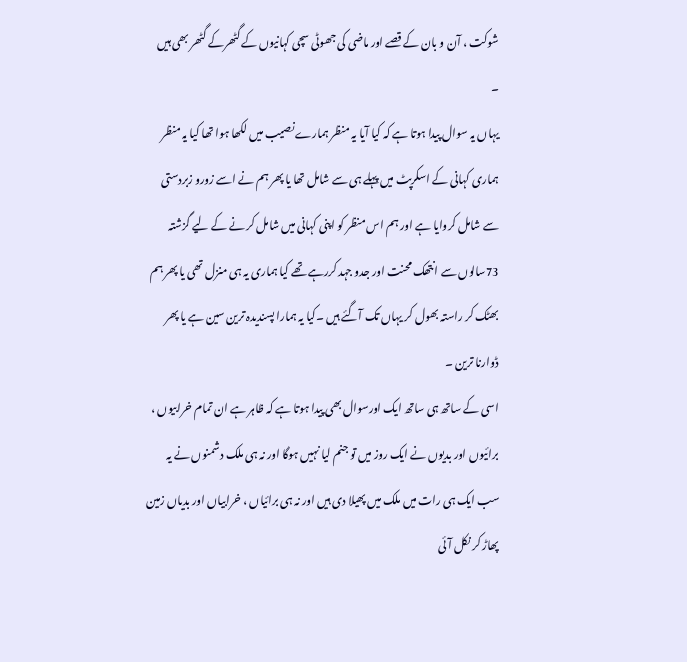شوکت ، آن و بان کے قصے اور ماضی کی جھوٹی سچی کہانیوں کے گٹھرکے گٹھر بھی ہیں ۔
یہاں یہ سوال پیدا ہوتا ہے کہ کیا آیا یہ منظر ہمارے نصیب میں لکھا ہوا تھا کیا یہ منظر ہماری کہانی کے اسکرپٹ میں پہلے ہی سے شامل تھا یا پھر ہم نے اسے زورو زبردستی سے شامل کروایا ہے اور ہم اس منظر کو اپنی کہانی میں شامل کر نے کے لیے گزشتہ 73سالوں سے انتھک محنت اور جدو جہد کررہے تھے کیا ہماری یہ ہی منزل تھی یا پھر ہم بھٹک کر راستہ بھول کر یہاں تک آگئے ہیں ۔کیا یہ ہمارا پسندیدہ ترین سین ہے یا پھر ڈوارنا ترین ۔
اسی کے ساتھ ہی ساتھ ایک اورسوال بھی پیدا ہوتا ہے کہ ظاہر ہے ان تمام خرابیوں ، برائیوں اور بدیوں نے ایک روز میں تو جنم لیا نہیں ہوگا اور نہ ہی ملک دشمنوں نے یہ سب ایک ہی رات میں ملک میں پھیلا دی ہیں اور نہ ہی برائیاں ، خرابیاں اور بدیاں زمین پھاڑ کر نکل آئی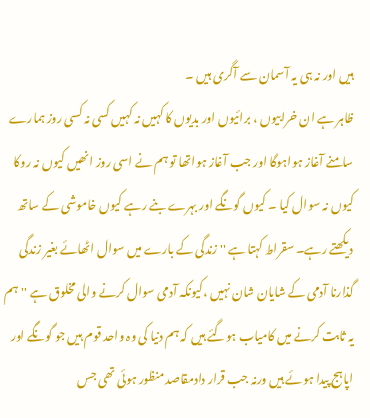ہیں اور نہ ہی یہ آسمان سے آگری ہیں ۔
ظاہر ہے ان خرابیوں ، برائیوں اور بدیوں کا کہیں نہ کہیں کسی نہ کسی روز ہمارے سامنے آغاز ہواہوگا اور جب آغاز ہواتھا تو ہم نے اسی روز انھیں کیوں نہ روکا کیوں نہ سوال کیا ۔ کیوں گونگے اور بہرے بنے رہے کیوں خاموشی کے ساتھ دیکھتے رہے۔ سقراط کہتا ہے '' زندگی کے بارے میں سوال اٹھائے بغیر زندگی گذارنا آدمی کے شایان شان نہیں ،کیونکہ آدمی سوال کرنے والی مخلوق ہے ''ہم یہ ثابت کرنے میں کامیاب ہوگئے ہیں کہ ہم دنیا کی وہ واحد قوم ہیں جو گونگے اور اپاہج پیدا ہوئے ہیں ورنہ جب قرار دادمقاصد منظور ہوئی تھی جس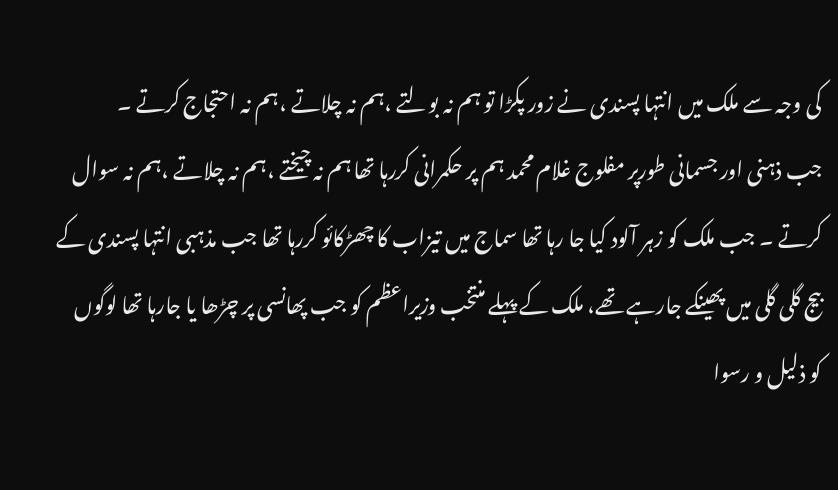کی وجہ سے ملک میں انتہا پسندی نے زور پکڑا تو ہم نہ بولتے ،ہم نہ چلاتے ،ہم نہ احتجاج کرتے ۔
جب ذہنی اور جسمانی طورپر مفلوج غلام محمد ہم پر حکمرانی کررہا تھا ہم نہ چیختے ،ہم نہ چلاتے ،ہم نہ سوال کرتے ۔ جب ملک کو زہر آلود کیا جا رہا تھا سماج میں تیزاب کا چھڑکائو کررہا تھا جب مذہبی انتہا پسندی کے بیج گلی گلی میں پھینکے جارہے تھے، ملک کے پہلے منتخب وزیراعظم کو جب پھانسی پر چڑھا یا جارہا تھا لوگوں کو ذلیل و رسوا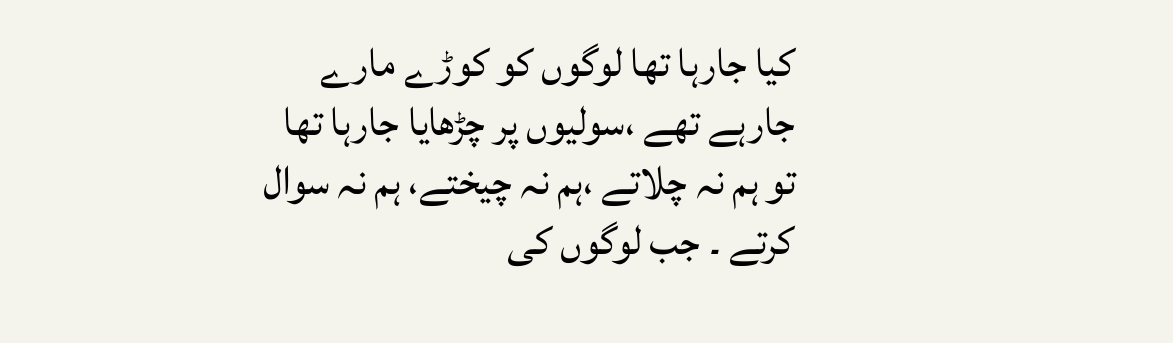کیا جارہا تھا لوگوں کو کوڑے مارے جارہے تھے ،سولیوں پر چڑھایا جارہا تھا تو ہم نہ چلاتے ،ہم نہ چیختے، ہم نہ سوال کرتے ۔ جب لوگوں کی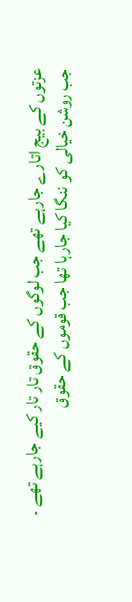عزتوں کے بیج اتارے جارہے تھے جب لوگوں کے حقوق تار تار کیے جارہے تھے ۔
جب روشن خیالی کو ننگا کیا جارہا تھا جب قوموں کے حقوق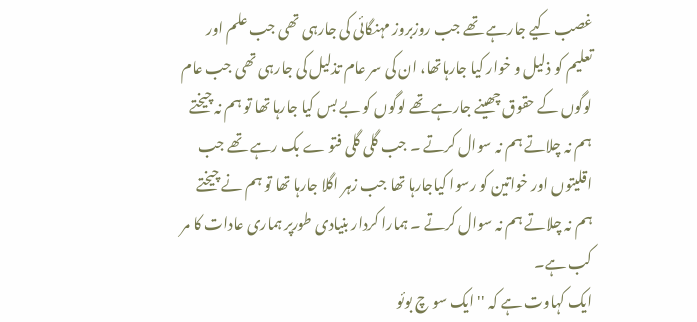غصب کیے جارہے تھے جب روزبروز مہنگائی کی جارہی تھی جب علم اور تعلیم کو ذلیل و خوار کیا جارہاتھا، ان کی سر عام تذلیل کی جارہی تھی جب عام لوگوں کے حقوق چھینے جارہے تھے لوگوں کو بے بس کیا جارہا تھا تو ہم نہ چیختے ہم نہ چلاتے ہم نہ سوال کرتے ۔ جب گلی گلی فتو ے بک رہے تھے جب اقلیتوں اور خواتین کو رسوا کیاجارہا تھا جب زہر اگلا جارہا تھا تو ہم نے چیختے ہم نہ چلاتے ہم نہ سوال کرتے ۔ ہمارا کردار بنیادی طورپر ہماری عادات کا مر کب ہے۔
ایک کہاوت ہے کہ '' ایک سو چ بوئو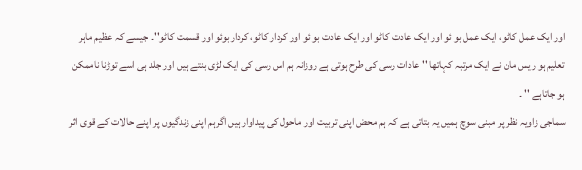اور ایک عمل کاٹو، ایک عمل بو ئو اور ایک عادت کاٹو اور ایک عادت بو ئو اور کردار کاٹو، کردار بوئو اور قسمت کاٹو''۔ جیسے کہ عظیم ماہر تعلیم ہو ریس مان نے ایک مرتبہ کہاتھا '' عادات رسی کی طرح ہوتی ہے روزانہ ہم اس رسی کی ایک لڑی بنتے ہیں اور جلد ہی اسے توڑنا ناممکن ہو جاتاہے '' ۔
سماجی زاویہ نظر پر مبنی سوچ ہمیں یہ بتاتی ہے کہ ہم محض اپنی تربیت اور ماحول کی پیداوار ہیں اگرہم اپنی زندگیوں پر اپنے حالات کے قوی اثر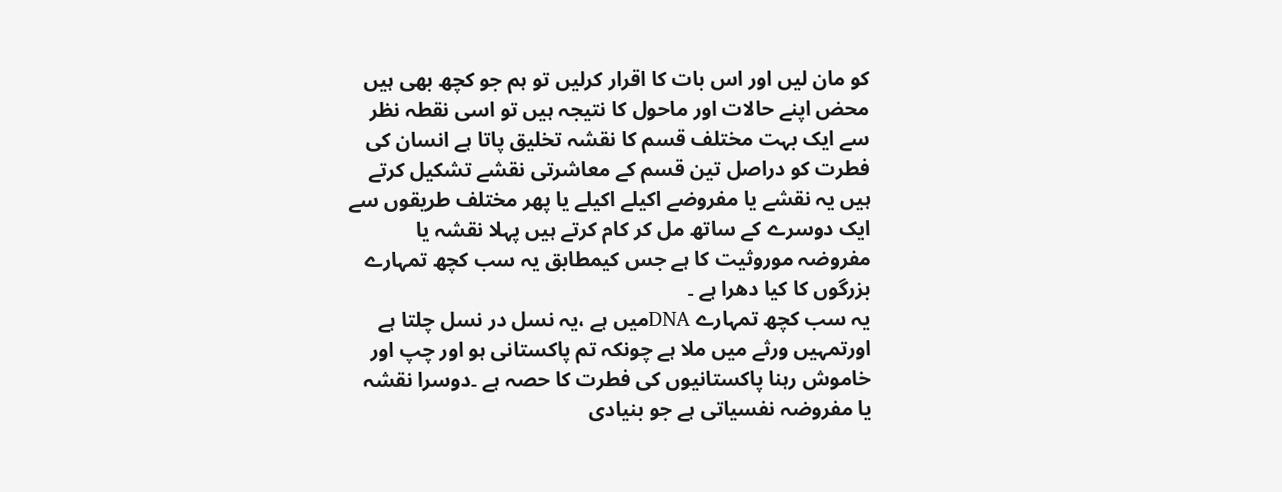کو مان لیں اور اس بات کا اقرار کرلیں تو ہم جو کچھ بھی ہیں محض اپنے حالات اور ماحول کا نتیجہ ہیں تو اسی نقطہ نظر سے ایک بہت مختلف قسم کا نقشہ تخلیق پاتا ہے انسان کی فطرت کو دراصل تین قسم کے معاشرتی نقشے تشکیل کرتے ہیں یہ نقشے یا مفروضے اکیلے اکیلے یا پھر مختلف طریقوں سے ایک دوسرے کے ساتھ مل کر کام کرتے ہیں پہلا نقشہ یا مفروضہ موروثیت کا ہے جس کیمطابق یہ سب کچھ تمہارے بزرگوں کا کیا دھرا ہے ۔
یہ سب کچھ تمہارے DNAمیں ہے ،یہ نسل در نسل چلتا ہے اورتمہیں ورثے میں ملا ہے چونکہ تم پاکستانی ہو اور چپ اور خاموش رہنا پاکستانیوں کی فطرت کا حصہ ہے ۔دوسرا نقشہ یا مفروضہ نفسیاتی ہے جو بنیادی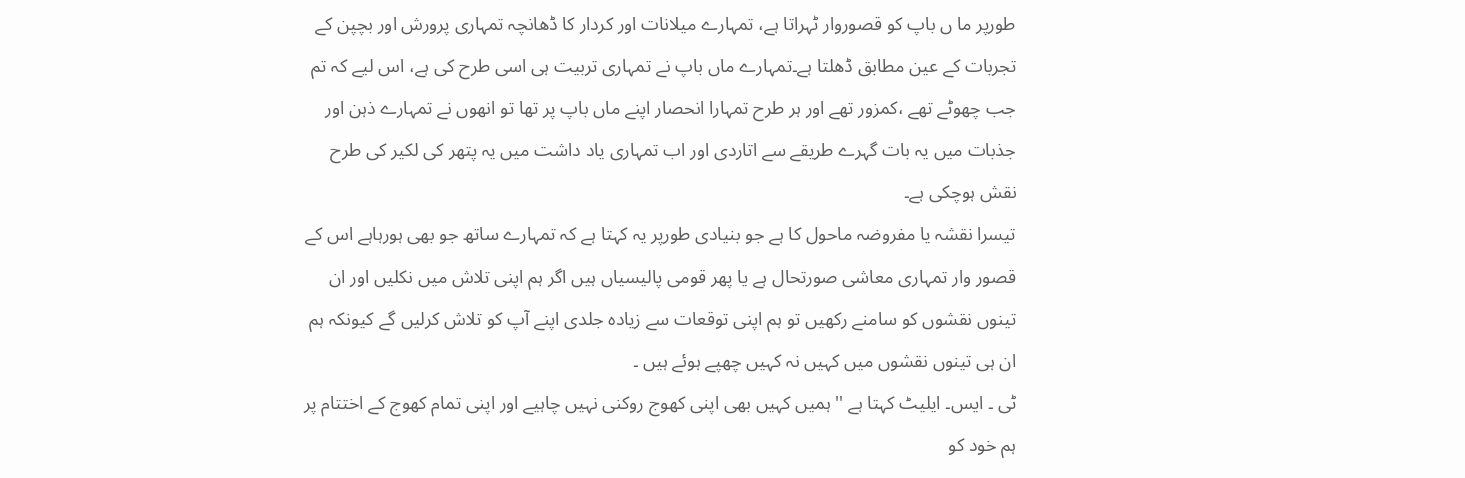طورپر ما ں باپ کو قصوروار ٹہراتا ہے، تمہارے میلانات اور کردار کا ڈھانچہ تمہاری پرورش اور بچپن کے تجربات کے عین مطابق ڈھلتا ہے۔تمہارے ماں باپ نے تمہاری تربیت ہی اسی طرح کی ہے، اس لیے کہ تم جب چھوٹے تھے ،کمزور تھے اور ہر طرح تمہارا انحصار اپنے ماں باپ پر تھا تو انھوں نے تمہارے ذہن اور جذبات میں یہ بات گہرے طریقے سے اتاردی اور اب تمہاری یاد داشت میں یہ پتھر کی لکیر کی طرح نقش ہوچکی ہے۔
تیسرا نقشہ یا مفروضہ ماحول کا ہے جو بنیادی طورپر یہ کہتا ہے کہ تمہارے ساتھ جو بھی ہورہاہے اس کے قصور وار تمہاری معاشی صورتحال ہے یا پھر قومی پالیسیاں ہیں اگر ہم اپنی تلاش میں نکلیں اور ان تینوں نقشوں کو سامنے رکھیں تو ہم اپنی توقعات سے زیادہ جلدی اپنے آپ کو تلاش کرلیں گے کیونکہ ہم ان ہی تینوں نقشوں میں کہیں نہ کہیں چھپے ہوئے ہیں ۔
ٹی ۔ ایس۔ ایلیٹ کہتا ہے '' ہمیں کہیں بھی اپنی کھوج روکنی نہیں چاہیے اور اپنی تمام کھوج کے اختتام پر ہم خود کو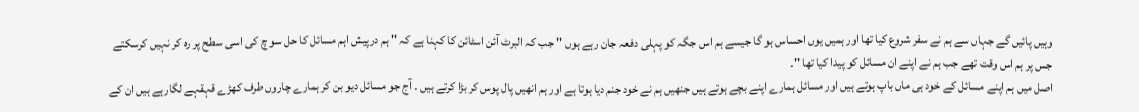وہیں پائیں گے جہاں سے ہم نے سفر شروع کیا تھا اور ہمیں یوں احساس ہو گا جیسے ہم اس جگہ کو پہلی دفعہ جان رہے ہوں '' جب کہ البرٹ آئن اسٹائن کا کہنا ہے کہ '' ہم درپیش اہم مسائل کا حل سو چ کی اسی سطح پر رہ کر نہیں کرسکتے جس پر ہم اس وقت تھے جب ہم نے اپنے ان مسائل کو پیدا کیا تھا ''۔
اصل میں ہم اپنے مسائل کے خود ہی ماں باپ ہوتے ہیں اور مسائل ہمارے اپنے بچے ہوتے ہیں جنھیں ہم نے خود جنم دیا ہوتا ہے اور ہم انھیں پال پوس کر بڑا کرتے ہیں ۔ آج جو مسائل دیو بن کر ہمارے چاروں طرف کھڑے قہقہے لگارہے ہیں ان کے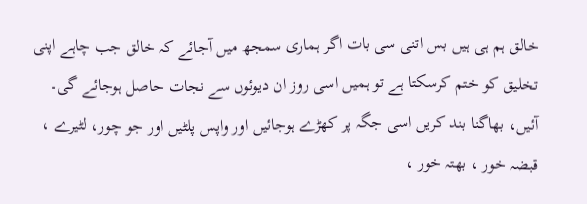خالق ہم ہی ہیں بس اتنی سی بات اگر ہماری سمجھ میں آجائے کہ خالق جب چاہے اپنی تخلیق کو ختم کرسکتا ہے تو ہمیں اسی روز ان دیوئوں سے نجات حاصل ہوجائے گی۔
آئیں، بھاگنا بند کریں اسی جگہ پر کھڑے ہوجائیں اور واپس پلٹیں اور جو چور، لٹیرے ، قبضہ خور ، بھتہ خور ،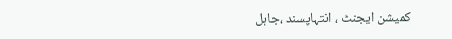کمیشن ایجنٹ ، انتہاپسند ،جاہل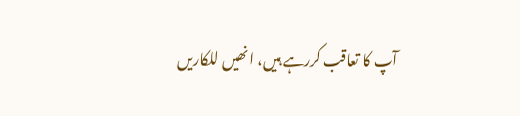آپ کا تعاقب کررہے ہیں، انھیں للکاریں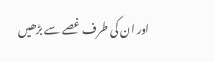اور ان کی طرف غصے سے بڑھیں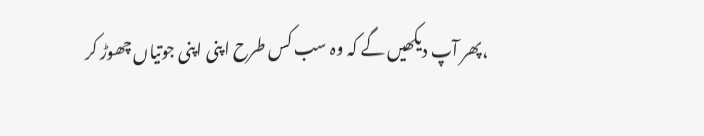،پھر آپ دیکھیں گے کہ وہ سب کس طرح اپنی اپنی جوتیاں چھوڑ کر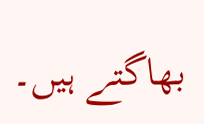بھاگتے ہیں۔